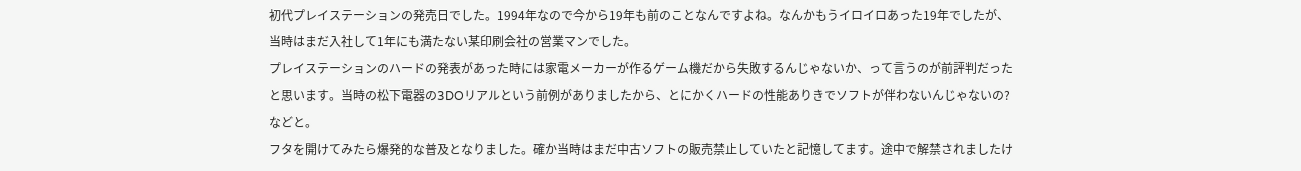初代プレイステーションの発売日でした。1994年なので今から19年も前のことなんですよね。なんかもうイロイロあった19年でしたが、当時はまだ入社して1年にも満たない某印刷会社の営業マンでした。
プレイステーションのハードの発表があった時には家電メーカーが作るゲーム機だから失敗するんじゃないか、って言うのが前評判だったと思います。当時の松下電器の3DOリアルという前例がありましたから、とにかくハードの性能ありきでソフトが伴わないんじゃないの?などと。
フタを開けてみたら爆発的な普及となりました。確か当時はまだ中古ソフトの販売禁止していたと記憶してます。途中で解禁されましたけ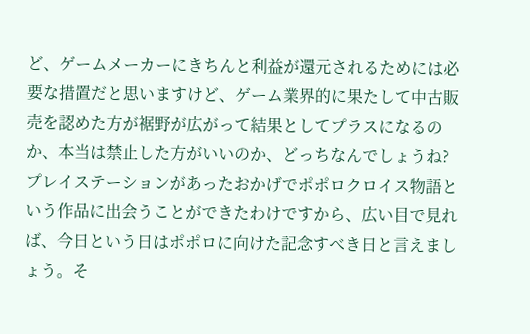ど、ゲームメーカーにきちんと利益が還元されるためには必要な措置だと思いますけど、ゲーム業界的に果たして中古販売を認めた方が裾野が広がって結果としてプラスになるのか、本当は禁止した方がいいのか、どっちなんでしょうね?
プレイステーションがあったおかげでポポロクロイス物語という作品に出会うことができたわけですから、広い目で見れば、今日という日はポポロに向けた記念すべき日と言えましょう。そ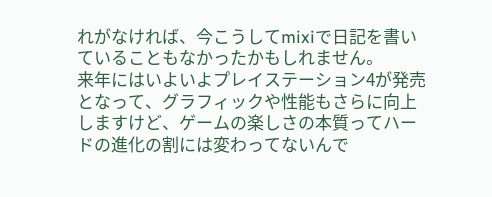れがなければ、今こうしてmixiで日記を書いていることもなかったかもしれません。
来年にはいよいよプレイステーション4が発売となって、グラフィックや性能もさらに向上しますけど、ゲームの楽しさの本質ってハードの進化の割には変わってないんで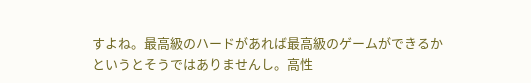すよね。最高級のハードがあれば最高級のゲームができるかというとそうではありませんし。高性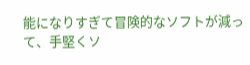能になりすぎて冒険的なソフトが減って、手堅くソ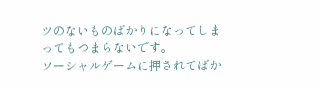ツのないものばかりになってしまってもつまらないです。
ソーシャルゲームに押されてばか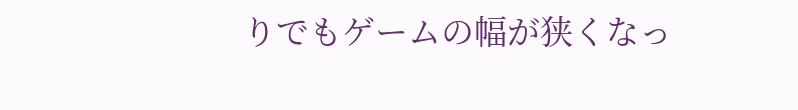りでもゲームの幅が狭くなっ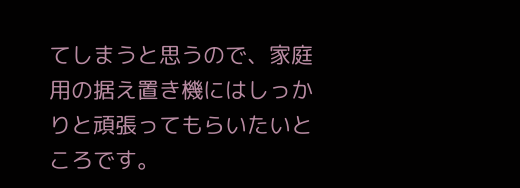てしまうと思うので、家庭用の据え置き機にはしっかりと頑張ってもらいたいところです。